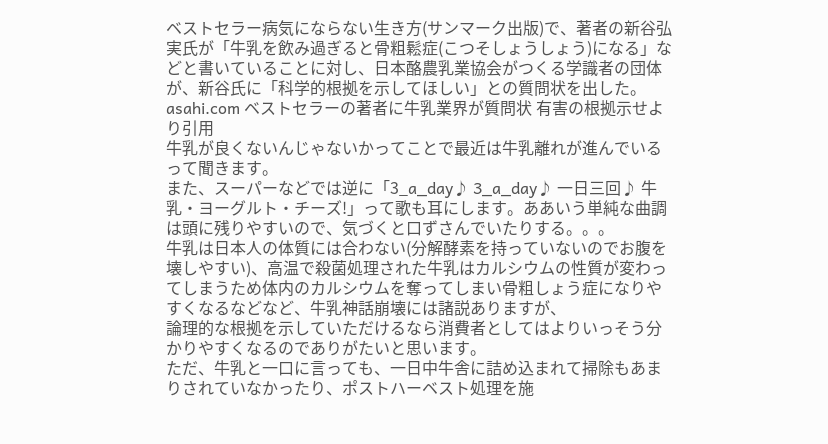ベストセラー病気にならない生き方(サンマーク出版)で、著者の新谷弘実氏が「牛乳を飲み過ぎると骨粗鬆症(こつそしょうしょう)になる」などと書いていることに対し、日本酪農乳業協会がつくる学識者の団体が、新谷氏に「科学的根拠を示してほしい」との質問状を出した。
asahi.com ベストセラーの著者に牛乳業界が質問状 有害の根拠示せより引用
牛乳が良くないんじゃないかってことで最近は牛乳離れが進んでいるって聞きます。
また、スーパーなどでは逆に「3_a_day♪ 3_a_day♪ 一日三回♪ 牛乳・ヨーグルト・チーズ!」って歌も耳にします。ああいう単純な曲調は頭に残りやすいので、気づくと口ずさんでいたりする。。。
牛乳は日本人の体質には合わない(分解酵素を持っていないのでお腹を壊しやすい)、高温で殺菌処理された牛乳はカルシウムの性質が変わってしまうため体内のカルシウムを奪ってしまい骨粗しょう症になりやすくなるなどなど、牛乳神話崩壊には諸説ありますが、
論理的な根拠を示していただけるなら消費者としてはよりいっそう分かりやすくなるのでありがたいと思います。
ただ、牛乳と一口に言っても、一日中牛舎に詰め込まれて掃除もあまりされていなかったり、ポストハーベスト処理を施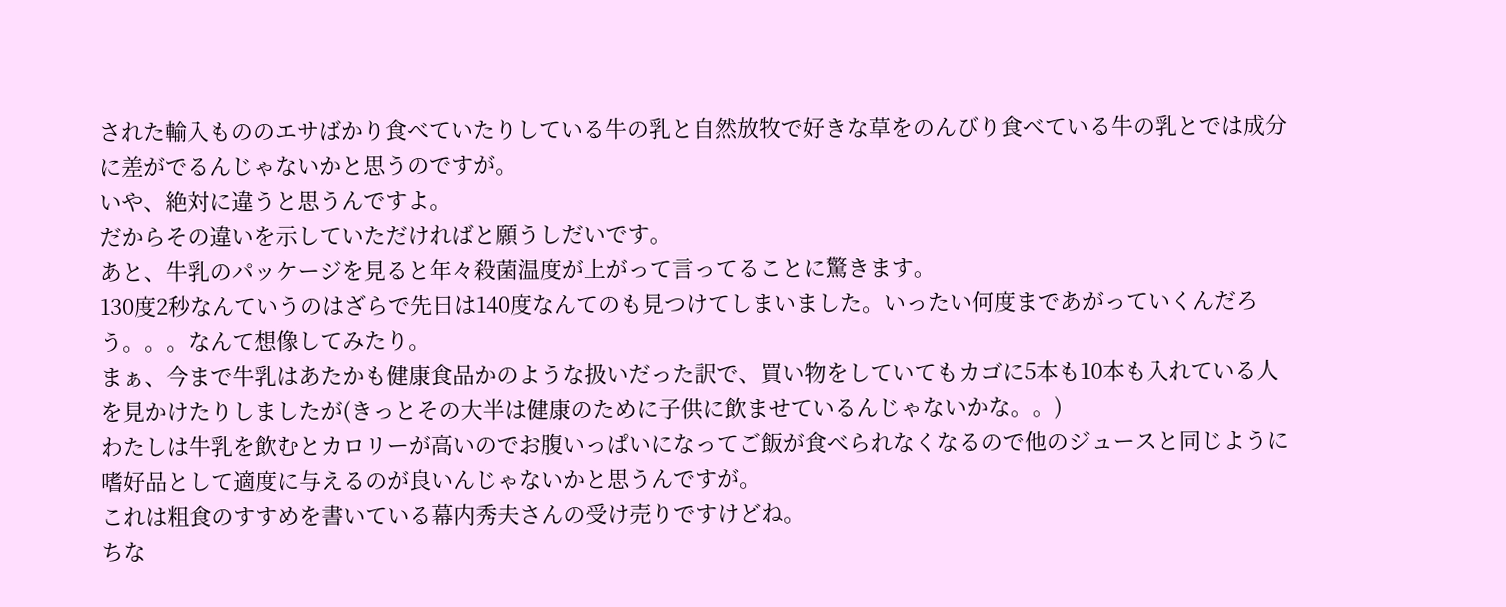された輸入もののエサばかり食べていたりしている牛の乳と自然放牧で好きな草をのんびり食べている牛の乳とでは成分に差がでるんじゃないかと思うのですが。
いや、絶対に違うと思うんですよ。
だからその違いを示していただければと願うしだいです。
あと、牛乳のパッケージを見ると年々殺菌温度が上がって言ってることに驚きます。
130度2秒なんていうのはざらで先日は140度なんてのも見つけてしまいました。いったい何度まであがっていくんだろう。。。なんて想像してみたり。
まぁ、今まで牛乳はあたかも健康食品かのような扱いだった訳で、買い物をしていてもカゴに5本も10本も入れている人を見かけたりしましたが(きっとその大半は健康のために子供に飲ませているんじゃないかな。。)
わたしは牛乳を飲むとカロリーが高いのでお腹いっぱいになってご飯が食べられなくなるので他のジュースと同じように嗜好品として適度に与えるのが良いんじゃないかと思うんですが。
これは粗食のすすめを書いている幕内秀夫さんの受け売りですけどね。
ちな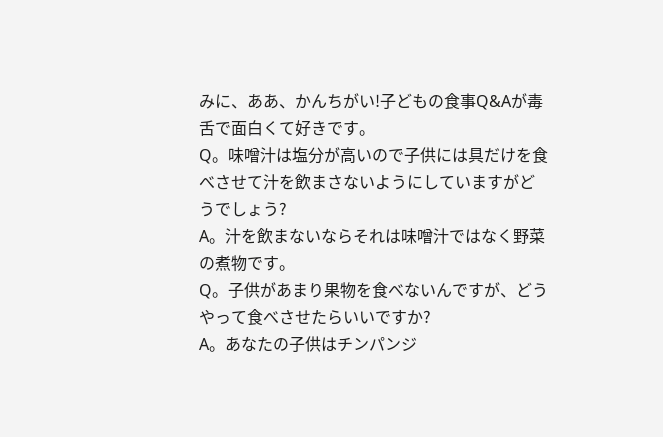みに、ああ、かんちがい!子どもの食事Q&Aが毒舌で面白くて好きです。
Q。味噌汁は塩分が高いので子供には具だけを食べさせて汁を飲まさないようにしていますがどうでしょう?
A。汁を飲まないならそれは味噌汁ではなく野菜の煮物です。
Q。子供があまり果物を食べないんですが、どうやって食べさせたらいいですか?
A。あなたの子供はチンパンジ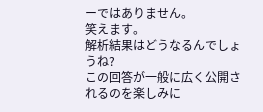ーではありません。
笑えます。
解析結果はどうなるんでしょうね?
この回答が一般に広く公開されるのを楽しみに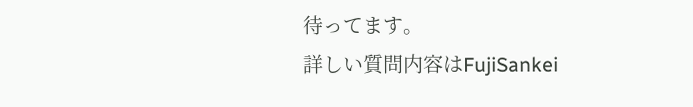待ってます。
詳しい質問内容はFujiSankei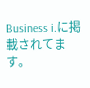Business i.に掲載されてます。